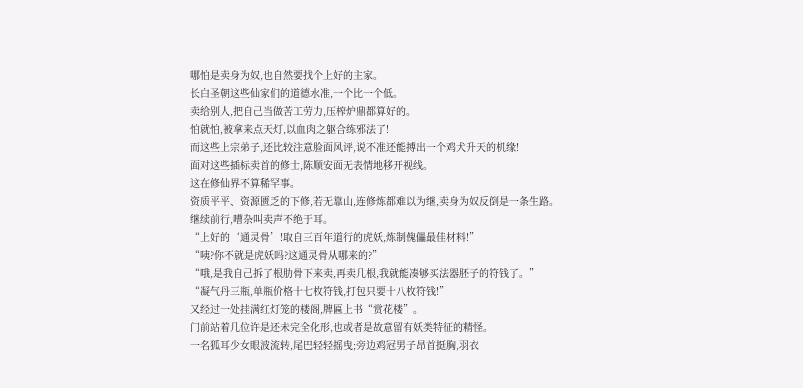哪怕是卖身为奴,也自然要找个上好的主家。
长白圣朝这些仙家们的道德水准,一个比一个低。
卖给别人,把自己当做苦工劳力,压榨炉鼎都算好的。
怕就怕,被拿来点天灯,以血肉之躯合练邪法了!
而这些上宗弟子,还比较注意脸面风评,说不准还能搏出一个鸡犬升天的机缘!
面对这些插标卖首的修士,陈顺安面无表情地移开视线。
这在修仙界不算稀罕事。
资质平平、资源匮乏的下修,若无靠山,连修炼都难以为继,卖身为奴反倒是一条生路。
继续前行,嘈杂叫卖声不绝于耳。
“上好的‘通灵骨’!取自三百年道行的虎妖,炼制傀儡最佳材料!”
“咦?你不就是虎妖吗?这通灵骨从哪来的?”
“哦,是我自己拆了根肋骨下来卖,再卖几根,我就能凑够买法器胚子的符钱了。”
“凝气丹三瓶,单瓶价格十七枚符钱,打包只要十八枚符钱!”
又经过一处挂满红灯笼的楼阁,牌匾上书“赏花楼”。
门前站着几位许是还未完全化形,也或者是故意留有妖类特征的精怪。
一名狐耳少女眼波流转,尾巴轻轻摇曳;旁边鸡冠男子昂首挺胸,羽衣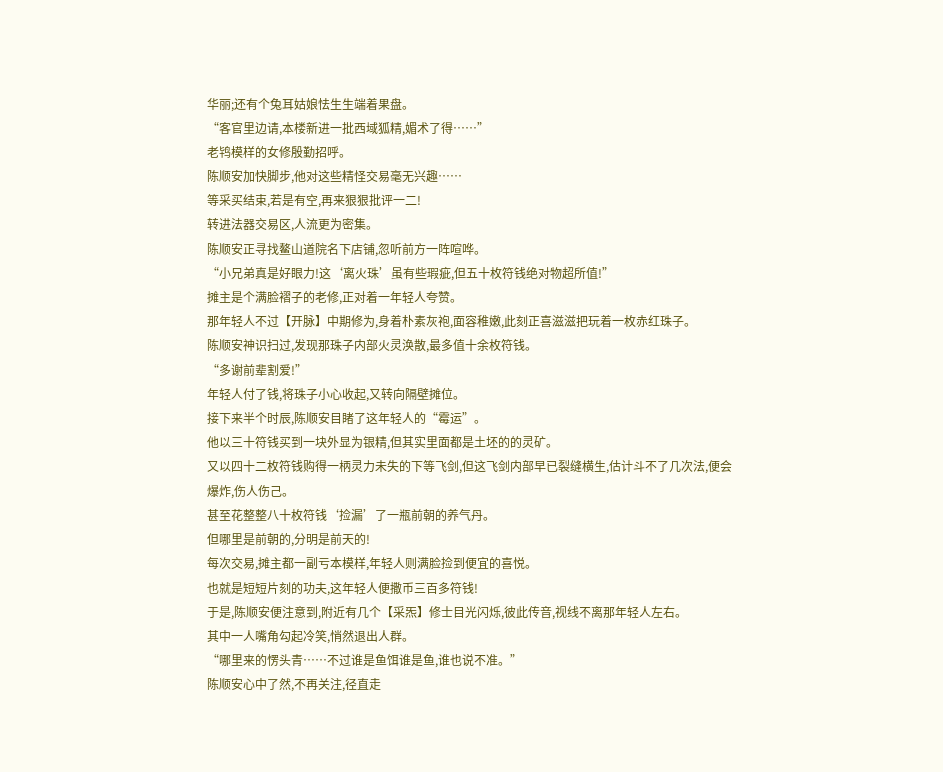华丽;还有个兔耳姑娘怯生生端着果盘。
“客官里边请,本楼新进一批西域狐精,媚术了得……”
老鸨模样的女修殷勤招呼。
陈顺安加快脚步,他对这些精怪交易毫无兴趣……
等采买结束,若是有空,再来狠狠批评一二!
转进法器交易区,人流更为密集。
陈顺安正寻找鳌山道院名下店铺,忽听前方一阵喧哗。
“小兄弟真是好眼力!这‘离火珠’虽有些瑕疵,但五十枚符钱绝对物超所值!”
摊主是个满脸褶子的老修,正对着一年轻人夸赞。
那年轻人不过【开脉】中期修为,身着朴素灰袍,面容稚嫩,此刻正喜滋滋把玩着一枚赤红珠子。
陈顺安神识扫过,发现那珠子内部火灵涣散,最多值十余枚符钱。
“多谢前辈割爱!”
年轻人付了钱,将珠子小心收起,又转向隔壁摊位。
接下来半个时辰,陈顺安目睹了这年轻人的“霉运”。
他以三十符钱买到一块外显为银精,但其实里面都是土坯的的灵矿。
又以四十二枚符钱购得一柄灵力未失的下等飞剑,但这飞剑内部早已裂缝横生,估计斗不了几次法,便会爆炸,伤人伤己。
甚至花整整八十枚符钱‘捡漏’了一瓶前朝的养气丹。
但哪里是前朝的,分明是前天的!
每次交易,摊主都一副亏本模样,年轻人则满脸捡到便宜的喜悦。
也就是短短片刻的功夫,这年轻人便撒币三百多符钱!
于是,陈顺安便注意到,附近有几个【采炁】修士目光闪烁,彼此传音,视线不离那年轻人左右。
其中一人嘴角勾起冷笑,悄然退出人群。
“哪里来的愣头青……不过谁是鱼饵谁是鱼,谁也说不准。”
陈顺安心中了然,不再关注,径直走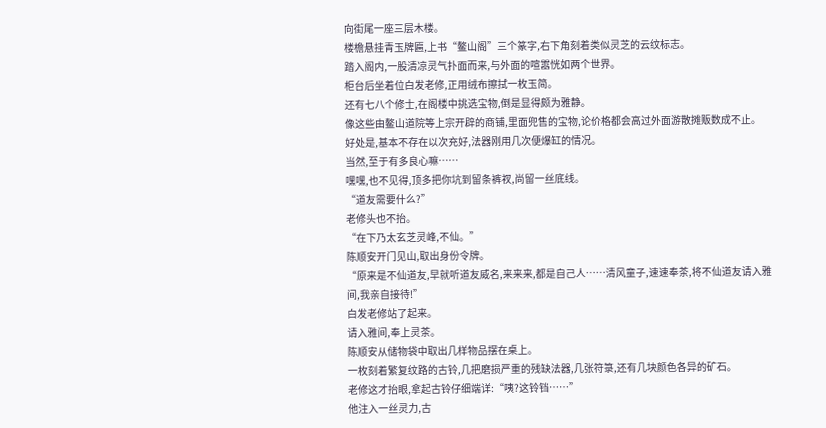向街尾一座三层木楼。
楼檐悬挂青玉牌匾,上书“鳌山阁”三个篆字,右下角刻着类似灵芝的云纹标志。
踏入阁内,一股清凉灵气扑面而来,与外面的喧嚣恍如两个世界。
柜台后坐着位白发老修,正用绒布擦拭一枚玉简。
还有七八个修士,在阁楼中挑选宝物,倒是显得颇为雅静。
像这些由鳌山道院等上宗开辟的商铺,里面兜售的宝物,论价格都会高过外面游散摊贩数成不止。
好处是,基本不存在以次充好,法器刚用几次便爆缸的情况。
当然,至于有多良心嘛……
嘿嘿,也不见得,顶多把你坑到留条裤衩,尚留一丝底线。
“道友需要什么?”
老修头也不抬。
“在下乃太玄芝灵峰,不仙。”
陈顺安开门见山,取出身份令牌。
“原来是不仙道友,早就听道友威名,来来来,都是自己人……清风童子,速速奉茶,将不仙道友请入雅间,我亲自接待!”
白发老修站了起来。
请入雅间,奉上灵茶。
陈顺安从储物袋中取出几样物品摆在桌上。
一枚刻着繁复纹路的古铃,几把磨损严重的残缺法器,几张符箓,还有几块颜色各异的矿石。
老修这才抬眼,拿起古铃仔细端详:“咦?这铃铛……”
他注入一丝灵力,古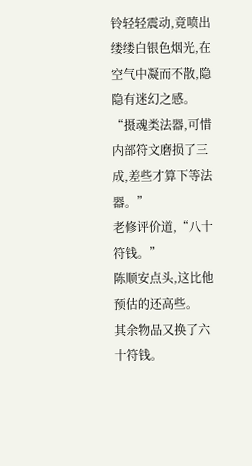铃轻轻震动,竟喷出缕缕白银色烟光,在空气中凝而不散,隐隐有迷幻之感。
“摄魂类法器,可惜内部符文磨损了三成,差些才算下等法器。”
老修评价道,“八十符钱。”
陈顺安点头,这比他预估的还高些。
其余物品又换了六十符钱。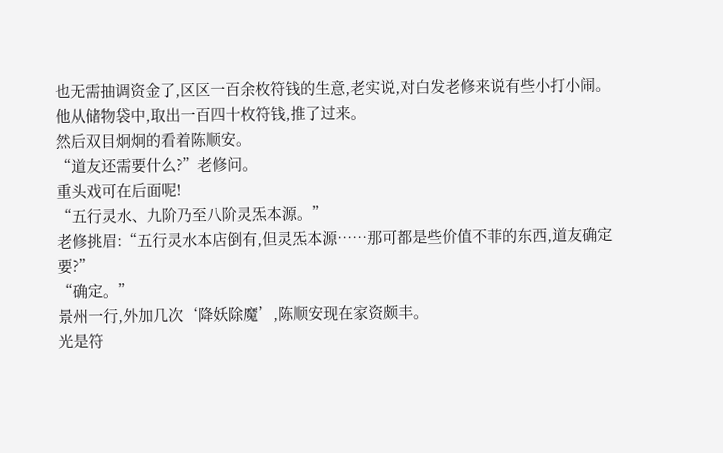也无需抽调资金了,区区一百余枚符钱的生意,老实说,对白发老修来说有些小打小闹。
他从储物袋中,取出一百四十枚符钱,推了过来。
然后双目炯炯的看着陈顺安。
“道友还需要什么?”老修问。
重头戏可在后面呢!
“五行灵水、九阶乃至八阶灵炁本源。”
老修挑眉:“五行灵水本店倒有,但灵炁本源……那可都是些价值不菲的东西,道友确定要?”
“确定。”
景州一行,外加几次‘降妖除魔’,陈顺安现在家资颇丰。
光是符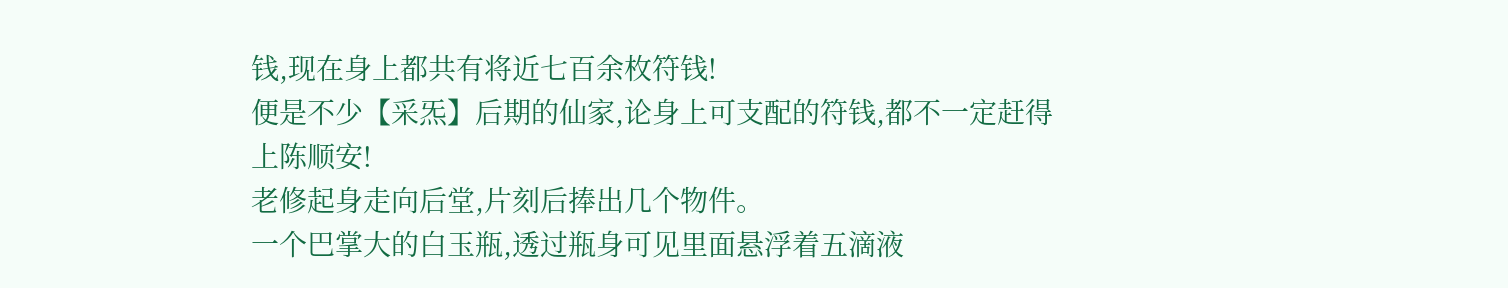钱,现在身上都共有将近七百余枚符钱!
便是不少【采炁】后期的仙家,论身上可支配的符钱,都不一定赶得上陈顺安!
老修起身走向后堂,片刻后捧出几个物件。
一个巴掌大的白玉瓶,透过瓶身可见里面悬浮着五滴液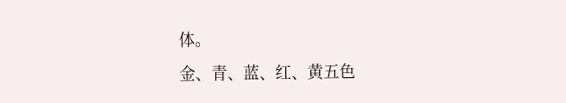体。
金、青、蓝、红、黄五色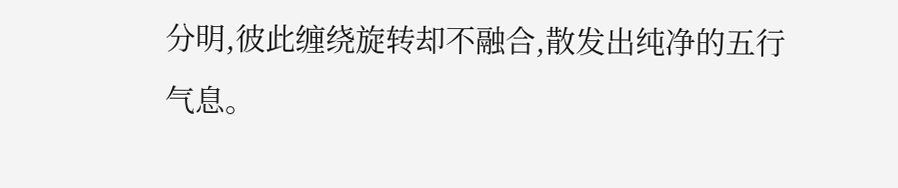分明,彼此缠绕旋转却不融合,散发出纯净的五行气息。